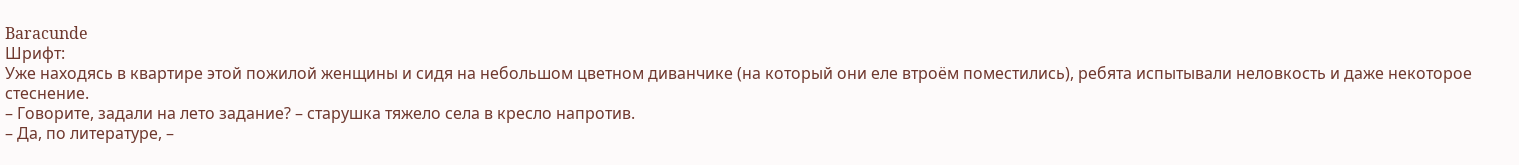Baracunde
Шрифт:
Уже находясь в квартире этой пожилой женщины и сидя на небольшом цветном диванчике (на который они еле втроём поместились), ребята испытывали неловкость и даже некоторое стеснение.
– Говорите, задали на лето задание? – старушка тяжело села в кресло напротив.
– Да, по литературе, –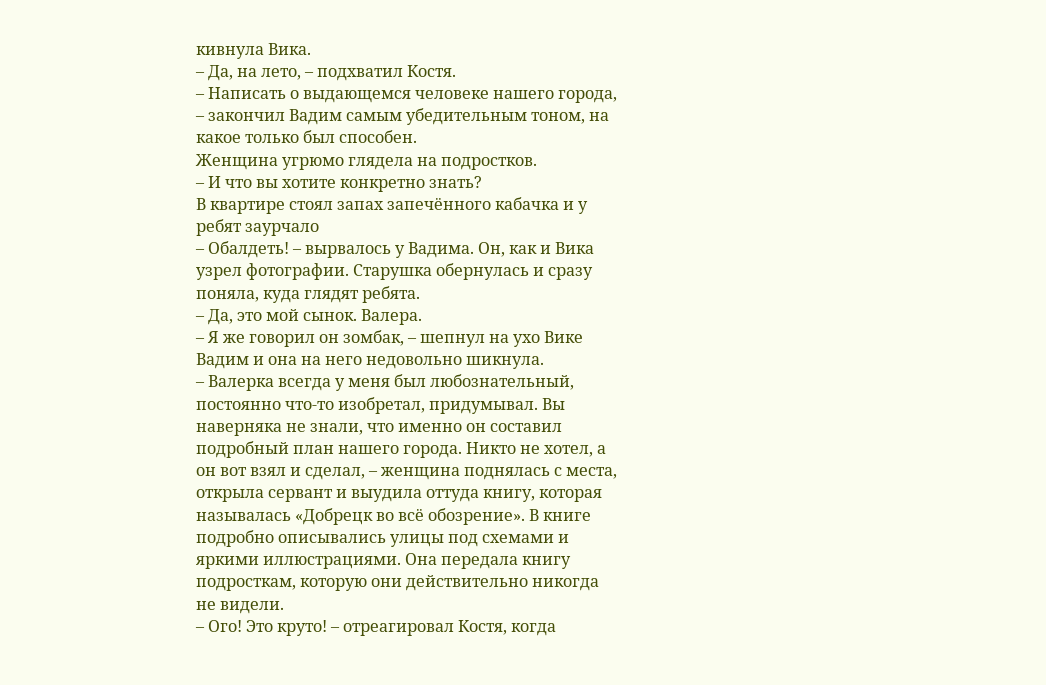кивнула Вика.
– Да, на лето, – подхватил Костя.
– Написать о выдающемся человеке нашего города, – закончил Вадим самым убедительным тоном, на какое только был способен.
Женщина угрюмо глядела на подростков.
– И что вы хотите конкретно знать?
В квартире стоял запах запечённого кабачка и у ребят заурчало
– Обалдеть! – вырвалось у Вадима. Он, как и Вика узрел фотографии. Старушка обернулась и сразу поняла, куда глядят ребята.
– Да, это мой сынок. Валера.
– Я же говорил он зомбак, – шепнул на ухо Вике Вадим и она на него недовольно шикнула.
– Валерка всегда у меня был любознательный, постоянно что-то изобретал, придумывал. Вы наверняка не знали, что именно он составил подробный план нашего города. Никто не хотел, а он вот взял и сделал, – женщина поднялась с места, открыла сервант и выудила оттуда книгу, которая называлась «Добрецк во всё обозрение». В книге подробно описывались улицы под схемами и яркими иллюстрациями. Она передала книгу подросткам, которую они действительно никогда не видели.
– Ого! Это круто! – отреагировал Костя, когда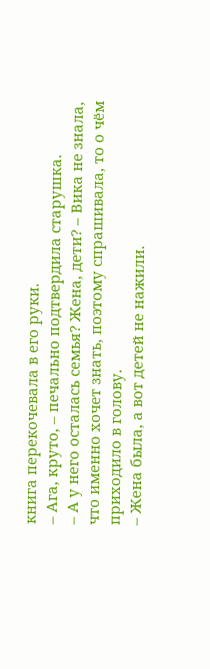книга перекочевала в его руки.
– Ага, круто, – печально подтвердила старушка.
– А у него осталась семья? Жена, дети? – Вика не знала, что именно хочет знать, поэтому спрашивала, то о чём приходило в голову.
– Жена была, а вот детей не нажили.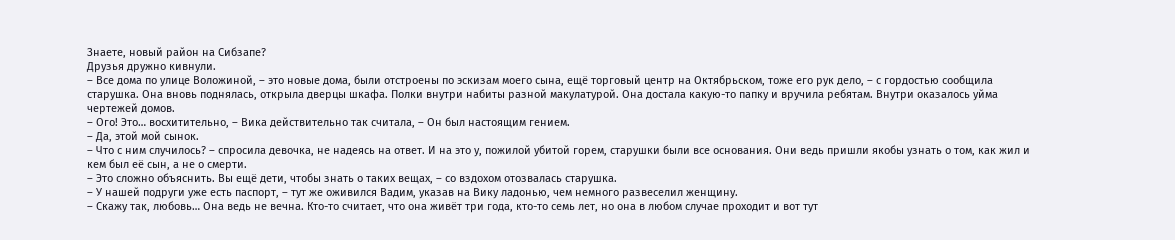Знаете, новый район на Сибзапе?
Друзья дружно кивнули.
– Все дома по улице Воложиной, – это новые дома, были отстроены по эскизам моего сына, ещё торговый центр на Октябрьском, тоже его рук дело, – с гордостью сообщила старушка. Она вновь поднялась, открыла дверцы шкафа. Полки внутри набиты разной макулатурой. Она достала какую-то папку и вручила ребятам. Внутри оказалось уйма чертежей домов.
– Ого! Это… восхитительно, – Вика действительно так считала, – Он был настоящим гением.
– Да, этой мой сынок.
– Что с ним случилось? – спросила девочка, не надеясь на ответ. И на это у, пожилой убитой горем, старушки были все основания. Они ведь пришли якобы узнать о том, как жил и кем был её сын, а не о смерти.
– Это сложно объяснить. Вы ещё дети, чтобы знать о таких вещах, – со вздохом отозвалась старушка.
– У нашей подруги уже есть паспорт, – тут же оживился Вадим, указав на Вику ладонью, чем немного развеселил женщину.
– Скажу так, любовь… Она ведь не вечна. Кто-то считает, что она живёт три года, кто-то семь лет, но она в любом случае проходит и вот тут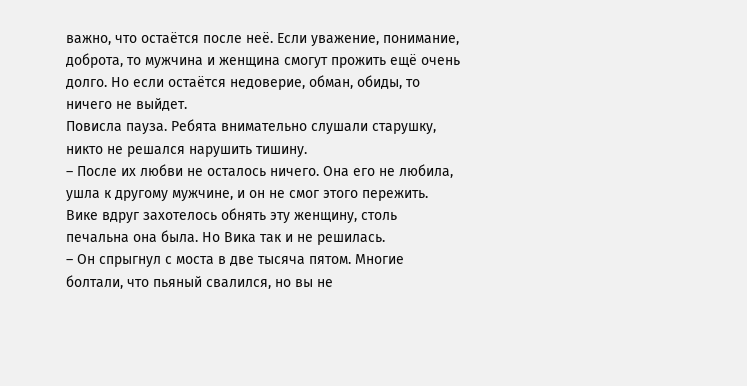важно, что остаётся после неё. Если уважение, понимание, доброта, то мужчина и женщина смогут прожить ещё очень долго. Но если остаётся недоверие, обман, обиды, то ничего не выйдет.
Повисла пауза. Ребята внимательно слушали старушку, никто не решался нарушить тишину.
– После их любви не осталось ничего. Она его не любила, ушла к другому мужчине, и он не смог этого пережить.
Вике вдруг захотелось обнять эту женщину, столь печальна она была. Но Вика так и не решилась.
– Он спрыгнул с моста в две тысяча пятом. Многие болтали, что пьяный свалился, но вы не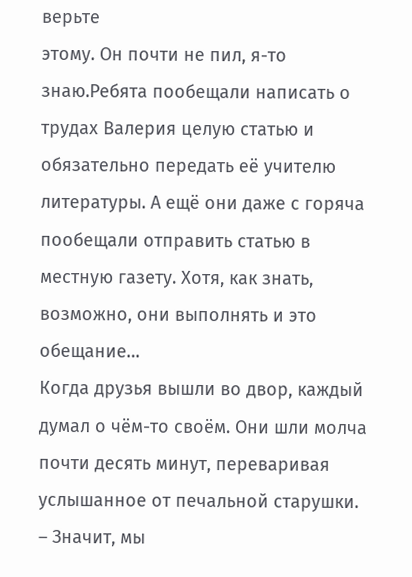верьте
этому. Он почти не пил, я-то знаю.Ребята пообещали написать о трудах Валерия целую статью и обязательно передать её учителю литературы. А ещё они даже с горяча пообещали отправить статью в местную газету. Хотя, как знать, возможно, они выполнять и это обещание…
Когда друзья вышли во двор, каждый думал о чём-то своём. Они шли молча почти десять минут, переваривая услышанное от печальной старушки.
– Значит, мы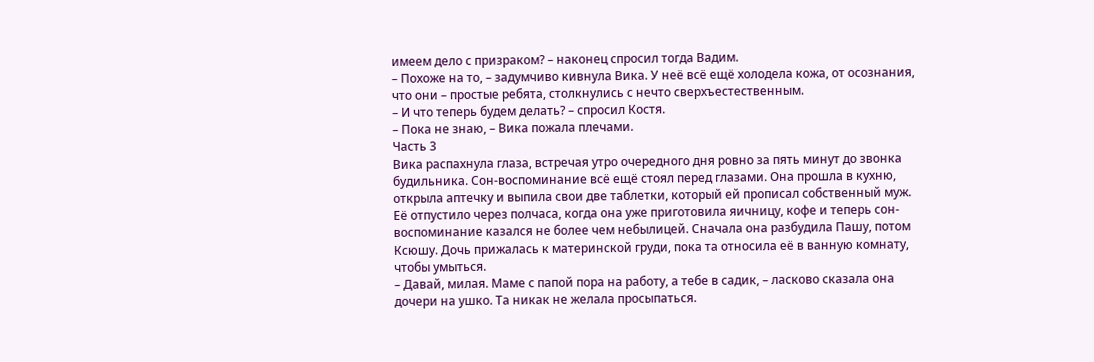имеем дело с призраком? – наконец спросил тогда Вадим.
– Похоже на то, – задумчиво кивнула Вика. У неё всё ещё холодела кожа, от осознания, что они – простые ребята, столкнулись с нечто сверхъестественным.
– И что теперь будем делать? – спросил Костя.
– Пока не знаю, – Вика пожала плечами.
Часть 3
Вика распахнула глаза, встречая утро очередного дня ровно за пять минут до звонка будильника. Сон-воспоминание всё ещё стоял перед глазами. Она прошла в кухню, открыла аптечку и выпила свои две таблетки, который ей прописал собственный муж. Её отпустило через полчаса, когда она уже приготовила яичницу, кофе и теперь сон-воспоминание казался не более чем небылицей. Сначала она разбудила Пашу, потом Ксюшу. Дочь прижалась к материнской груди, пока та относила её в ванную комнату, чтобы умыться.
– Давай, милая. Маме с папой пора на работу, а тебе в садик, – ласково сказала она дочери на ушко. Та никак не желала просыпаться.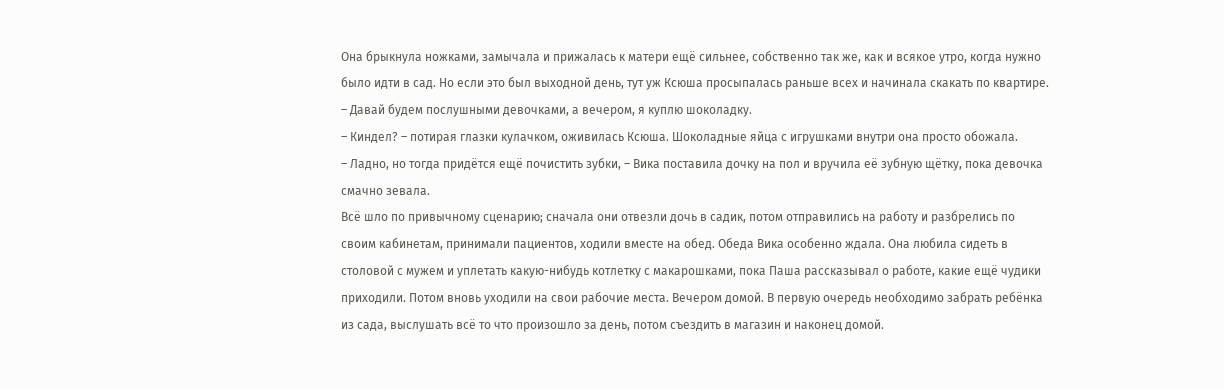Она брыкнула ножками, замычала и прижалась к матери ещё сильнее, собственно так же, как и всякое утро, когда нужно было идти в сад. Но если это был выходной день, тут уж Ксюша просыпалась раньше всех и начинала скакать по квартире.
– Давай будем послушными девочками, а вечером, я куплю шоколадку.
– Киндел? – потирая глазки кулачком, оживилась Ксюша. Шоколадные яйца с игрушками внутри она просто обожала.
– Ладно, но тогда придётся ещё почистить зубки, – Вика поставила дочку на пол и вручила её зубную щётку, пока девочка смачно зевала.
Всё шло по привычному сценарию; сначала они отвезли дочь в садик, потом отправились на работу и разбрелись по своим кабинетам, принимали пациентов, ходили вместе на обед. Обеда Вика особенно ждала. Она любила сидеть в столовой с мужем и уплетать какую-нибудь котлетку с макарошками, пока Паша рассказывал о работе, какие ещё чудики приходили. Потом вновь уходили на свои рабочие места. Вечером домой. В первую очередь необходимо забрать ребёнка из сада, выслушать всё то что произошло за день, потом съездить в магазин и наконец домой.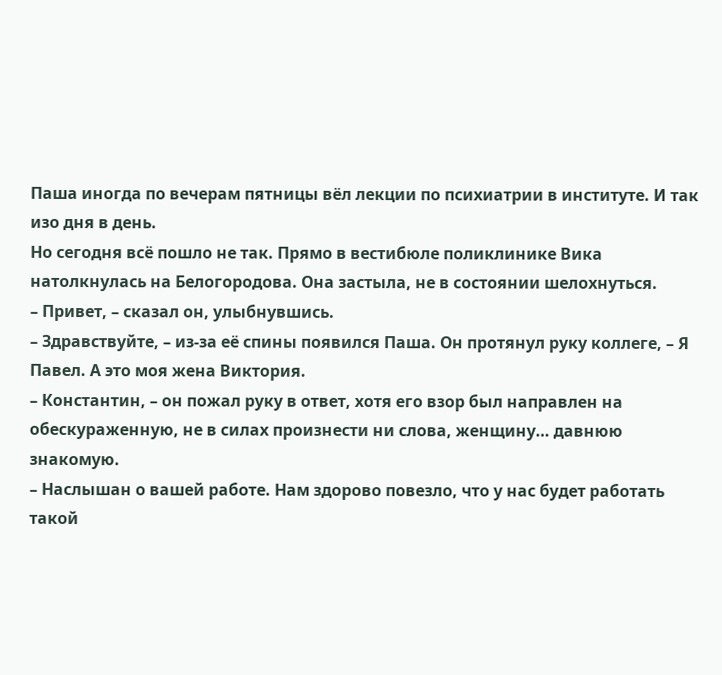Паша иногда по вечерам пятницы вёл лекции по психиатрии в институте. И так изо дня в день.
Но сегодня всё пошло не так. Прямо в вестибюле поликлинике Вика натолкнулась на Белогородова. Она застыла, не в состоянии шелохнуться.
– Привет, – сказал он, улыбнувшись.
– Здравствуйте, – из-за её спины появился Паша. Он протянул руку коллеге, – Я Павел. А это моя жена Виктория.
– Константин, – он пожал руку в ответ, хотя его взор был направлен на обескураженную, не в силах произнести ни слова, женщину… давнюю знакомую.
– Наслышан о вашей работе. Нам здорово повезло, что у нас будет работать такой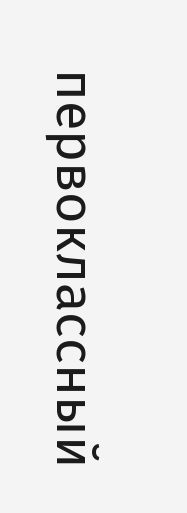первоклассный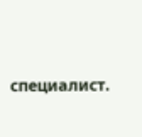специалист.